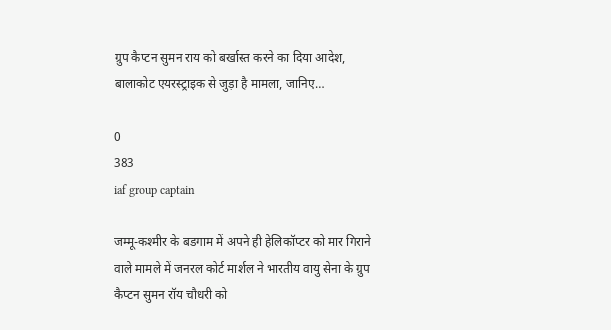ग्रुप कैप्टन सुमन राय को बर्खास्त करने का दिया आदेश, बालाकोट एयरस्ट्राइक से जुड़ा है मामला, जानिए…

0
383
iaf group captain

जम्मू-कश्मीर के बडगाम में अपने ही हेलिकॉप्टर को मार गिराने वाले मामले में जनरल कोर्ट मार्शल ने भारतीय वायु सेना के ग्रुप कैप्टन सुमन रॉय चौधरी को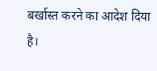बर्खास्त करने का आदेश दिया है।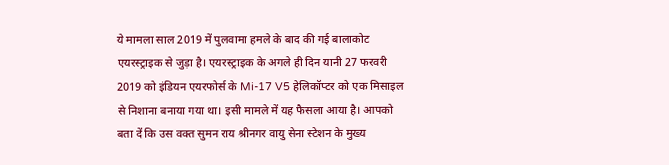ये मामला साल 2019 में पुलवामा हमले के बाद की गई बालाकोट एयरस्ट्राइक से जुड़ा है। एयरस्ट्राइक के अगले ही दिन यानी 27 फरवरी 2019 को इंडियन एयरफोर्स के Mi-17 V5 हेलिकॉप्टर को एक मिसाइल से निशाना बनाया गया था। इसी मामले में यह फैसला आया है। आपको बता दें कि उस वक्त सुमन राय श्रीनगर वायु सेना स्टेशन के मुख्य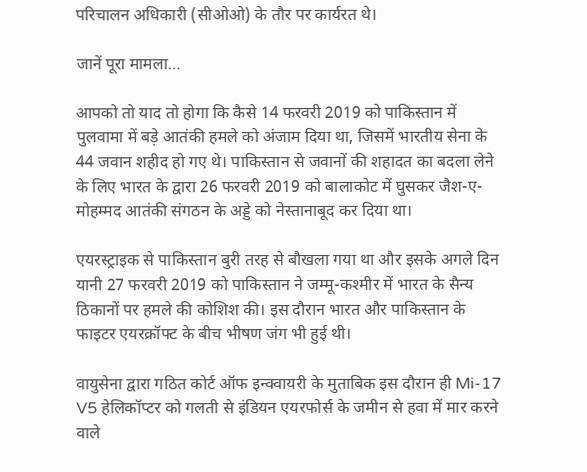परिचालन अधिकारी (सीओओ) के तौर पर कार्यरत थे।

जानें पूरा मामला…

आपको तो याद तो होगा कि कैसे 14 फरवरी 2019 को पाकिस्तान में पुलवामा में बड़े आतंकी हमले को अंजाम दिया था, जिसमें भारतीय सेना के 44 जवान शहीद हो गए थे। पाकिस्तान से जवानों की शहादत का बदला लेने के लिए भारत के द्वारा 26 फरवरी 2019 को बालाकोट में घुसकर जैश-ए-मोहम्मद आतंकी संगठन के अड्डे को नेस्तानाबूद कर दिया था।

एयरस्ट्राइक से पाकिस्तान बुरी तरह से बौखला गया था और इसके अगले दिन यानी 27 फरवरी 2019 को पाकिस्तान ने जम्मू-कश्मीर में भारत के सैन्य ठिकानों पर हमले की कोशिश की। इस दौरान भारत और पाकिस्तान के फाइटर एयरक्रॉफ्ट के बीच भीषण जंग भी हुई थी।

वायुसेना द्वारा गठित कोर्ट ऑफ इन्क्वायरी के मुताबिक इस दौरान ही Mi-17 V5 हेलिकॉप्टर को गलती से इंडियन एयरफोर्स के जमीन से हवा में मार करने वाले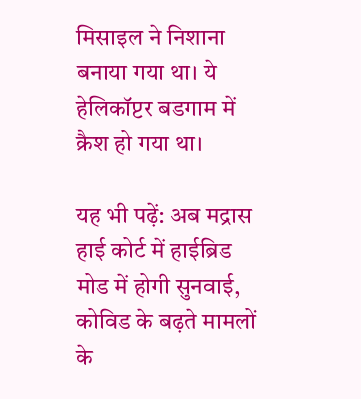मिसाइल ने निशाना बनाया गया था। ये हेलिकॉप्टर बडगाम में क्रैश हो गया था।

यह भी पढ़ें: अब मद्रास हाई कोर्ट में हाईब्रिड मोड में होगी सुनवाई, कोविड के बढ़ते मामलों के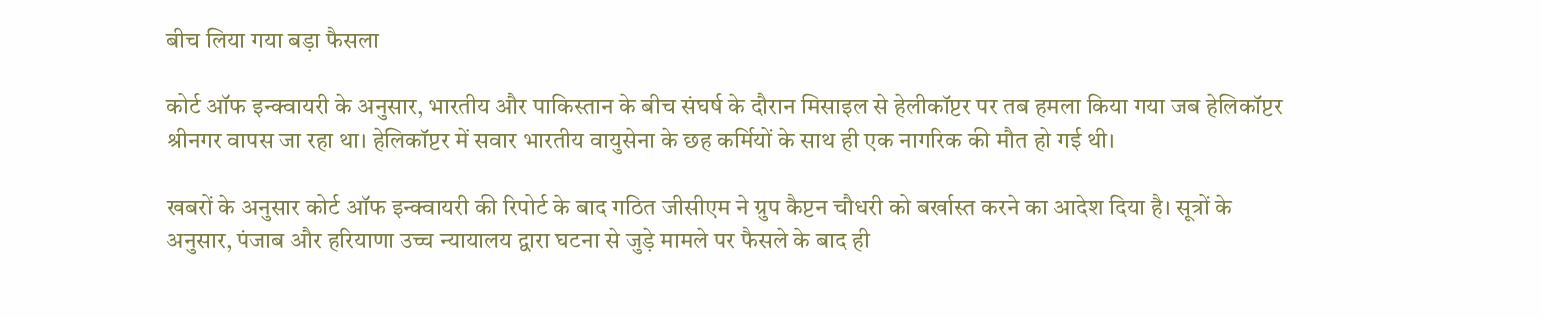बीच लिया गया बड़ा फैसला

कोर्ट ऑफ इन्क्वायरी के अनुसार, भारतीय और पाकिस्तान के बीच संघर्ष के दौरान मिसाइल से हेलीकॉप्टर पर तब हमला किया गया जब हेलिकॉप्टर श्रीनगर वापस जा रहा था। हेलिकॉप्टर में सवार भारतीय वायुसेना के छह कर्मियों के साथ ही एक नागरिक की मौत हो गई थी।

खबरों के अनुसार कोर्ट ऑफ इन्क्वायरी की रिपोर्ट के बाद गठित जीसीएम ने ग्रुप कैप्टन चौधरी को बर्खास्त करने का आदेश दिया है। सूत्रों के अनुसार, पंजाब और हरियाणा उच्च न्यायालय द्वारा घटना से जुड़े मामले पर फैसले के बाद ही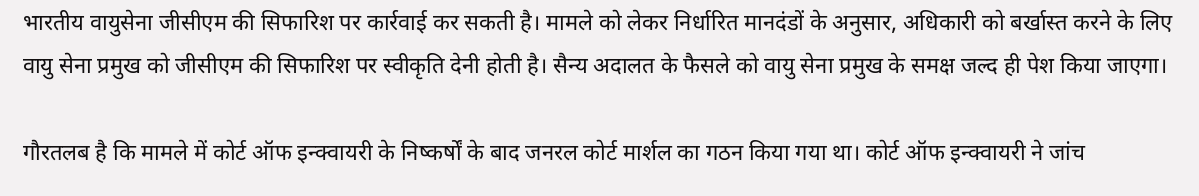भारतीय वायुसेना जीसीएम की सिफारिश पर कार्रवाई कर सकती है। मामले को लेकर निर्धारित मानदंडों के अनुसार, अधिकारी को बर्खास्त करने के लिए वायु सेना प्रमुख को जीसीएम की सिफारिश पर स्वीकृति देनी होती है। सैन्य अदालत के फैसले को वायु सेना प्रमुख के समक्ष जल्द ही पेश किया जाएगा।

गौरतलब है कि मामले में कोर्ट ऑफ इन्क्वायरी के निष्कर्षों के बाद जनरल कोर्ट मार्शल का गठन किया गया था। कोर्ट ऑफ इन्क्वायरी ने जांच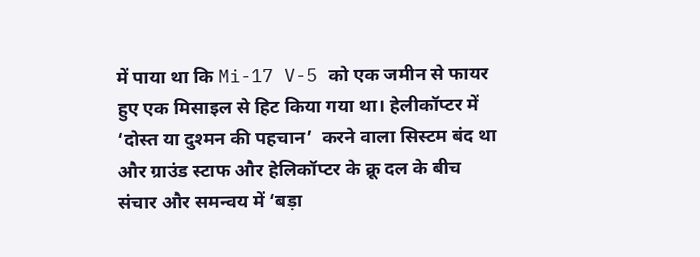में पाया था कि Mi-17 V-5 को एक जमीन से फायर हुए एक मिसाइल से हिट किया गया था। हेलीकॉप्टर में ‘दोस्त या दुश्मन की पहचान’  करने वाला सिस्टम बंद था और ग्राउंड स्टाफ और हेलिकॉप्टर के क्रू दल के बीच संचार और समन्वय में ‘बड़ा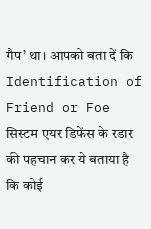गैप’ था। आपको बता दें कि Identification of Friend or Foe सिस्टम एयर डिफेंस के रडार की पहचान कर ये बताया है कि कोई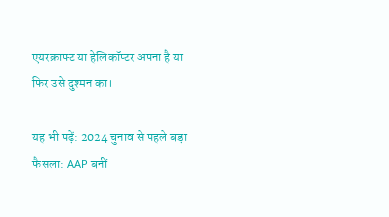एयरक्राफ्ट या हेलिकॉप्टर अपना है या फिर उसे दुश्मन का।

यह भी पढ़ें: 2024 चुनाव से पहले बड़ा फैसला: AAP बनीं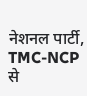नेशनल पार्टी, TMC-NCP से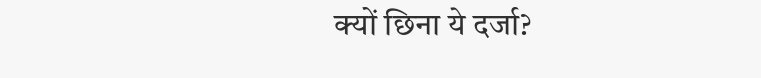क्यों छिना ये दर्जा?